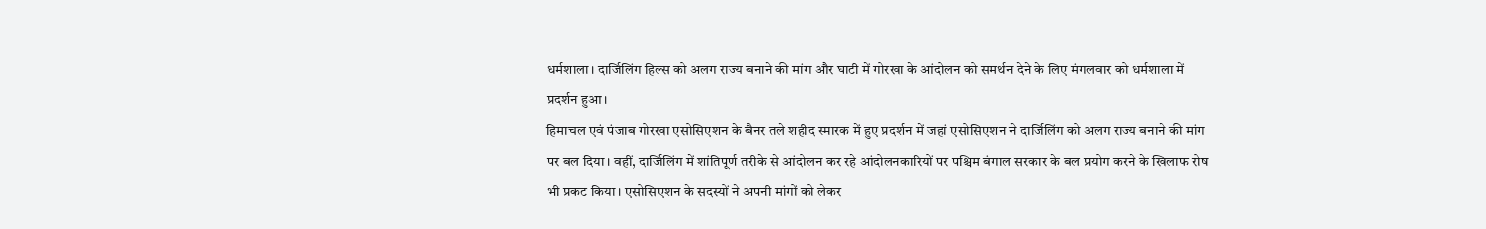धर्मशाला। दार्जिलिंग हिल्स को अलग राज्य बनाने की मांग और घाटी में गोरखा के आंदोलन को समर्थन देने के लिए मंगलवार को धर्मशाला में प्रदर्शन हुआ।
हिमाचल एवं पंजाब गोरखा एसोसिएशन के बैनर तले शहीद स्मारक में हुए प्रदर्शन में जहां एसोसिएशन ने दार्जिलिंग को अलग राज्य बनाने की मांग पर बल दिया। वहीं, दार्जिलिंग में शांतिपूर्ण तरीके से आंदोलन कर रहे आंदोलनकारियों पर पश्चिम बंगाल सरकार के बल प्रयोग करने के खिलाफ रोष भी प्रकट किया। एसोसिएशन के सदस्यों ने अपनी मांगों को लेकर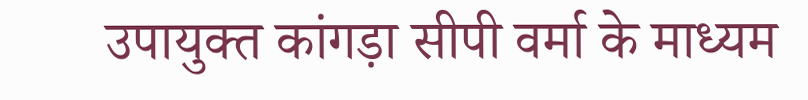उपायुक्त कांगड़ा सीपी वर्मा के माध्यम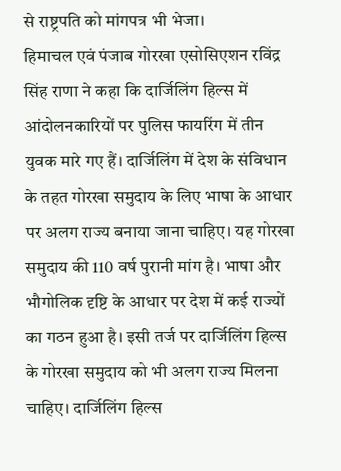से राष्ट्रपति को मांगपत्र भी भेजा।
हिमाचल एवं पंजाब गोरखा एसोसिएशन रविंद्र सिंह राणा ने कहा कि दार्जिलिंग हिल्स में आंदोलनकारियों पर पुलिस फायरिंग में तीन युवक मारे गए हैं। दार्जिलिंग में देश के संविधान के तहत गोरखा समुदाय के लिए भाषा के आधार पर अलग राज्य बनाया जाना चाहिए। यह गोरखा समुदाय की 110 वर्ष पुरानी मांग है। भाषा और भौगोलिक दृष्टि के आधार पर देश में कई राज्यों का गठन हुआ है। इसी तर्ज पर दार्जिलिंग हिल्स के गोरखा समुदाय को भी अलग राज्य मिलना चाहिए। दार्जिलिंग हिल्स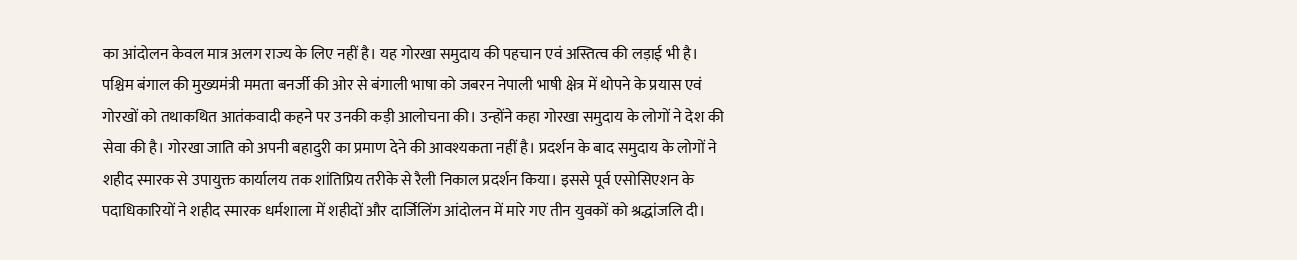का आंदोलन केवल मात्र अलग राज्य के लिए नहीं है। यह गोरखा समुदाय की पहचान एवं अस्तित्व की लड़ाई भी है। पश्चिम बंगाल की मुख्यमंत्री ममता बनर्जी की ओर से बंगाली भाषा को जबरन नेपाली भाषी क्षेत्र में थोपने के प्रयास एवं गोरखों को तथाकथित आतंकवादी कहने पर उनकी कड़ी आलोचना की। उन्होंने कहा गोरखा समुदाय के लोगों ने देश की सेवा की है। गोरखा जाति को अपनी बहादुरी का प्रमाण देने की आवश्यकता नहीं है। प्रदर्शन के बाद समुदाय के लोगों ने शहीद स्मारक से उपायुक्त कार्यालय तक शांतिप्रिय तरीके से रैली निकाल प्रदर्शन किया। इससे पूर्व एसोसिएशन के पदाधिकारियों ने शहीद स्मारक धर्मशाला में शहीदों और दार्जिलिंग आंदोलन में मारे गए तीन युवकों को श्रद्धांजलि दी।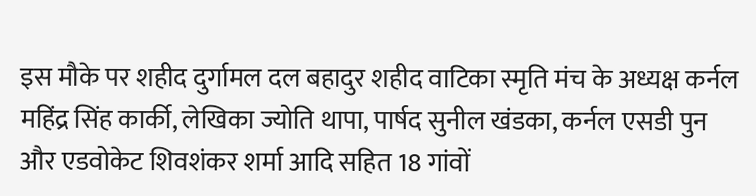इस मौके पर शहीद दुर्गामल दल बहादुर शहीद वाटिका स्मृति मंच के अध्यक्ष कर्नल महिंद्र सिंह कार्की, लेखिका ज्योति थापा, पार्षद सुनील खंडका, कर्नल एसडी पुन और एडवोकेट शिवशंकर शर्मा आदि सहित 18 गांवों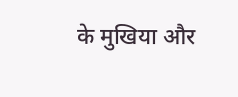के मुखिया और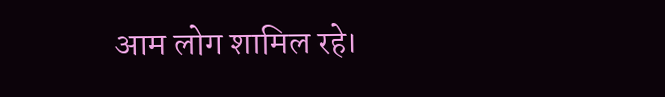आम लोग शामिल रहे।